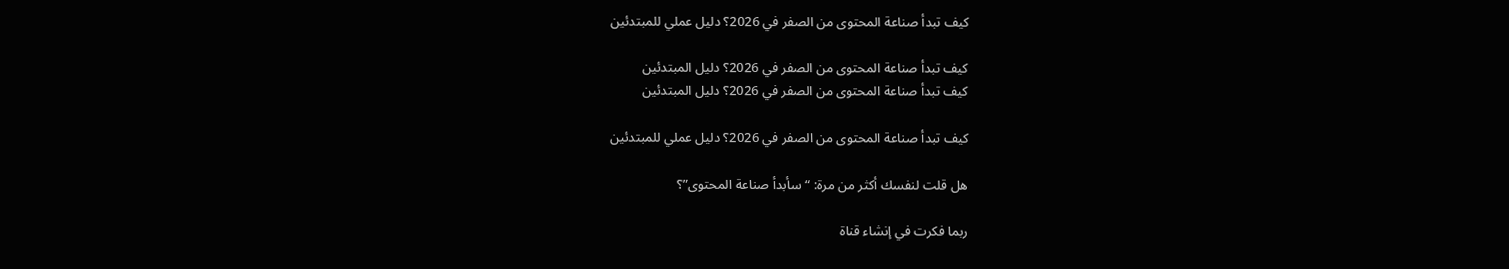كيف تبدأ صناعة المحتوى من الصفر في 2026؟ دليل عملي للمبتدئين

كيف تبدأ صناعة المحتوى من الصفر في 2026؟ دليل المبتدئين
كيف تبدأ صناعة المحتوى من الصفر في 2026؟ دليل المبتدئين

كيف تبدأ صناعة المحتوى من الصفر في 2026؟ دليل عملي للمبتدئين

هل قلت لنفسك أكثر من مرة: “سأبدأ صناعة المحتوى”؟

ربما فكرت في إنشاء قناة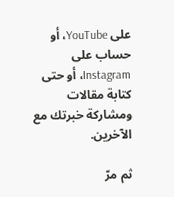على YouTube، أو حساب على Instagram، أو حتى كتابة مقالات ومشاركة خبرتك مع الآخرين.

ثم مرّ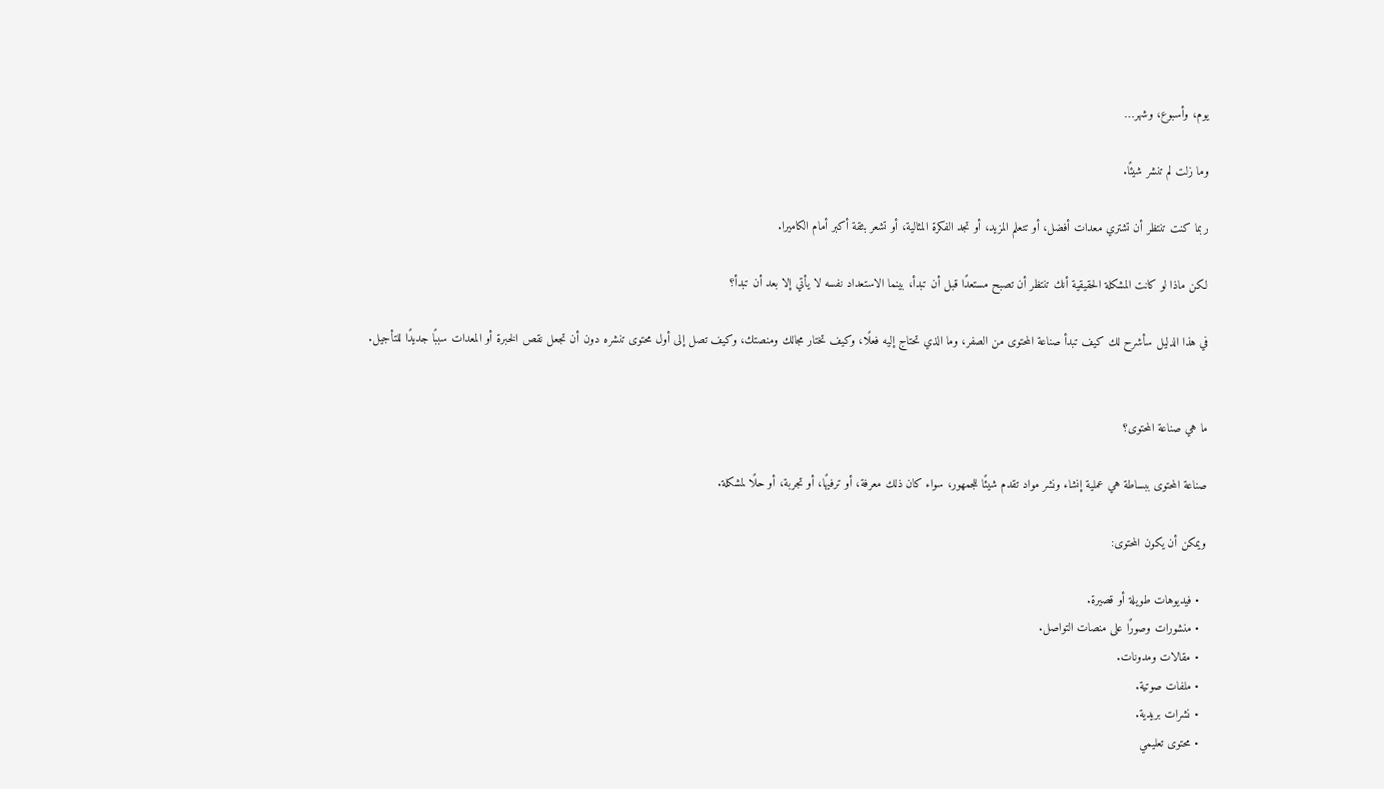يوم، وأسبوع، وشهر…

وما زلت لم تنشر شيئًا.

ربما كنت تنتظر أن تشتري معدات أفضل، أو تتعلم المزيد، أو تجد الفكرة المثالية، أو تشعر بثقة أكبر أمام الكاميرا.

لكن ماذا لو كانت المشكلة الحقيقية أنك تنتظر أن تصبح مستعدًا قبل أن تبدأ، بينما الاستعداد نفسه لا يأتي إلا بعد أن تبدأ؟

في هذا الدليل سأشرح لك كيف تبدأ صناعة المحتوى من الصفر، وما الذي تحتاج إليه فعلًا، وكيف تختار مجالك ومنصتك، وكيف تصل إلى أول محتوى تنشره دون أن تجعل نقص الخبرة أو المعدات سببًا جديدًا للتأجيل.


ما هي صناعة المحتوى؟

صناعة المحتوى ببساطة هي عملية إنشاء ونشر مواد تقدم شيئًا للجمهور، سواء كان ذلك معرفة، أو ترفيهًا، أو تجربة، أو حلًا لمشكلة.

ويمكن أن يكون المحتوى:

  • فيديوهات طويلة أو قصيرة.
  • منشورات وصورًا على منصات التواصل.
  • مقالات ومدونات.
  • ملفات صوتية.
  • نشرات بريدية.
  • محتوى تعليمي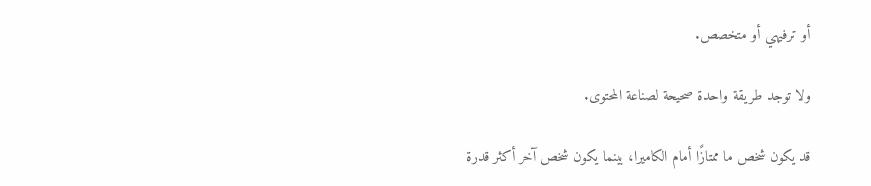أو ترفيهي أو متخصص.

ولا توجد طريقة واحدة صحيحة لصناعة المحتوى.

قد يكون شخص ما ممتازًا أمام الكاميرا، بينما يكون شخص آخر أكثر قدرة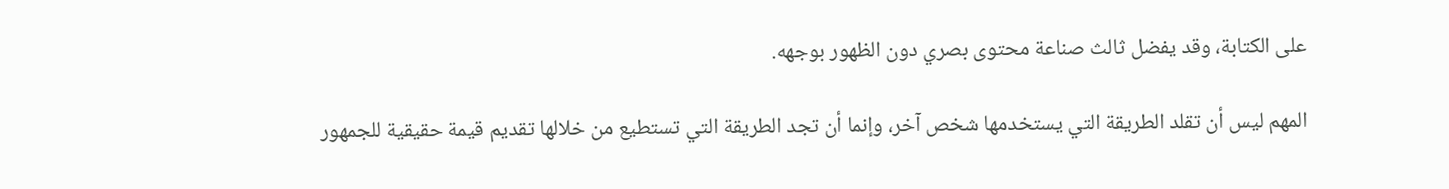على الكتابة، وقد يفضل ثالث صناعة محتوى بصري دون الظهور بوجهه.

المهم ليس أن تقلد الطريقة التي يستخدمها شخص آخر، وإنما أن تجد الطريقة التي تستطيع من خلالها تقديم قيمة حقيقية للجمهور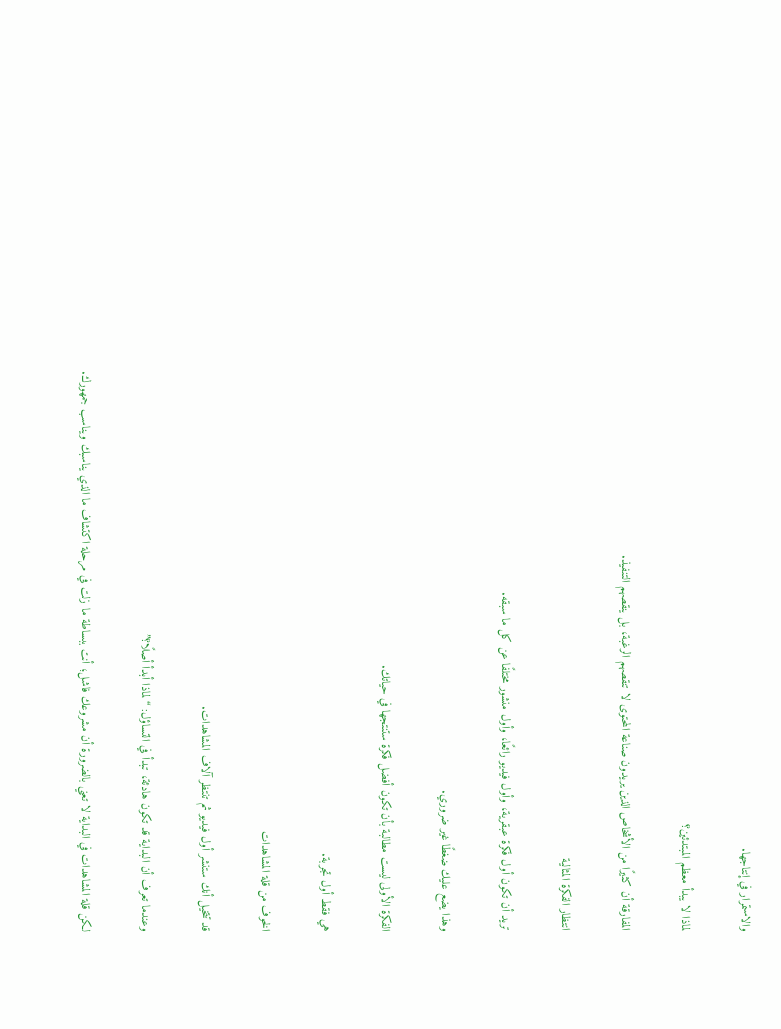والاستمرار في إنتاجها.

لماذا لا يبدأ معظم المبتدئين؟

المفارقة أن كثيرًا من الأشخاص الذين يريدون صناعة المحتوى لا تنقصهم الرغبة، بل ينقصهم التنفيذ.

انتظار الفكرة المثالية

تريد أن تكون أول فكرة عبقرية، وأول فيديو رائعًا، وأول منشور مختلفًا عن كل ما سبقه.

وهذا يضع عليك ضغطًا غير ضروري.

الفكرة الأولى ليست مطالبة بأن تكون أفضل فكرة ستنتجها في حياتك.

هي فقط أول تجربة.

الخوف من قلة المشاهدات

قد تتخيل أنك ستنشر أول فيديو ثم تنتظر آلاف المشاهدات.

وعندما تعرف أن البداية قد تكون هادئة، تبدأ في التساؤل: “لماذا أبدأ أصلًا؟”

لكن قلة المشاهدات في البداية لا تعني بالضرورة أن مشروعك فاشل؛ أنت ببساطة ما زلت في مرحلة اكتشاف ما الذي يناسبك ويناسب جمهورك.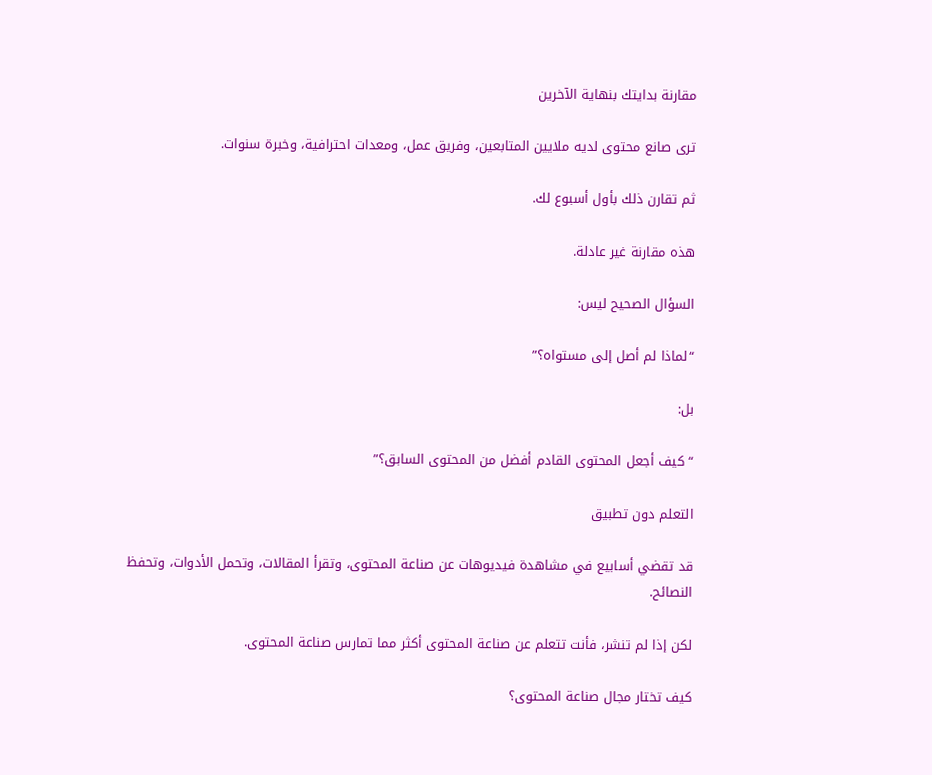مقارنة بدايتك بنهاية الآخرين

ترى صانع محتوى لديه ملايين المتابعين، وفريق عمل، ومعدات احترافية، وخبرة سنوات.

ثم تقارن ذلك بأول أسبوع لك.

هذه مقارنة غير عادلة.

السؤال الصحيح ليس:

“لماذا لم أصل إلى مستواه؟”

بل:

“كيف أجعل المحتوى القادم أفضل من المحتوى السابق؟”

التعلم دون تطبيق

قد تقضي أسابيع في مشاهدة فيديوهات عن صناعة المحتوى، وتقرأ المقالات، وتحمل الأدوات، وتحفظ النصائح.

لكن إذا لم تنشر، فأنت تتعلم عن صناعة المحتوى أكثر مما تمارس صناعة المحتوى.

كيف تختار مجال صناعة المحتوى؟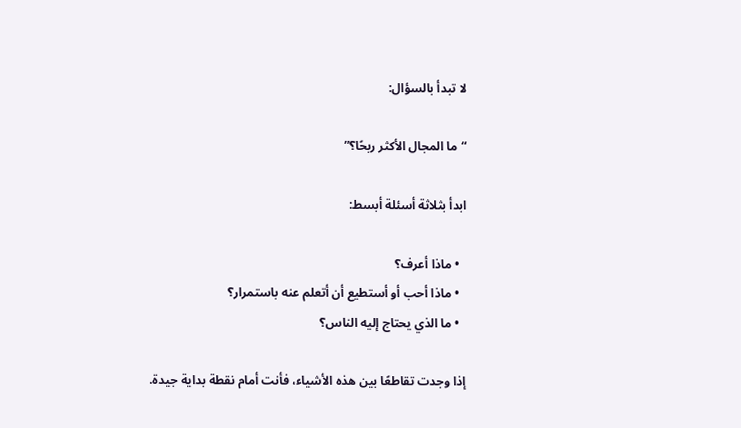لا تبدأ بالسؤال:

“ما المجال الأكثر ربحًا؟”

ابدأ بثلاثة أسئلة أبسط:

  • ماذا أعرف؟
  • ماذا أحب أو أستطيع أن أتعلم عنه باستمرار؟
  • ما الذي يحتاج إليه الناس؟

إذا وجدت تقاطعًا بين هذه الأشياء، فأنت أمام نقطة بداية جيدة.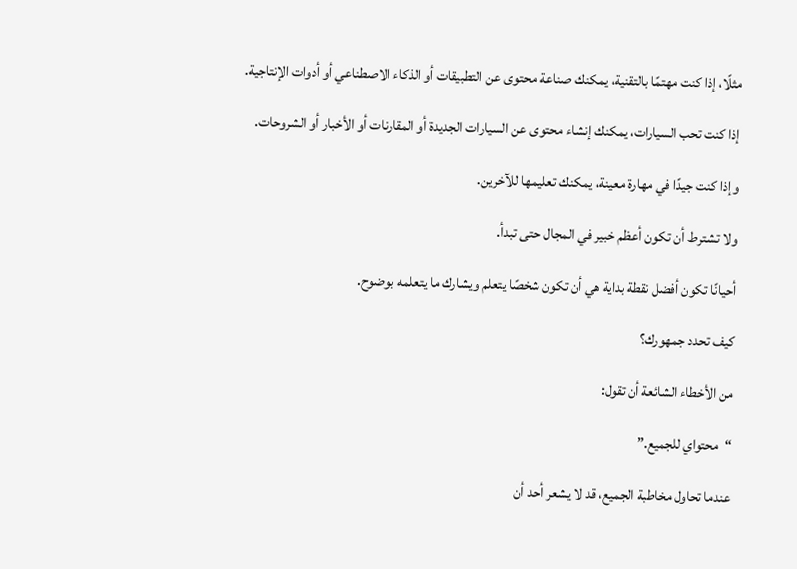مثلًا، إذا كنت مهتمًا بالتقنية، يمكنك صناعة محتوى عن التطبيقات أو الذكاء الاصطناعي أو أدوات الإنتاجية.

إذا كنت تحب السيارات، يمكنك إنشاء محتوى عن السيارات الجديدة أو المقارنات أو الأخبار أو الشروحات.

وإذا كنت جيدًا في مهارة معينة، يمكنك تعليمها للآخرين.

ولا تشترط أن تكون أعظم خبير في المجال حتى تبدأ.

أحيانًا تكون أفضل نقطة بداية هي أن تكون شخصًا يتعلم ويشارك ما يتعلمه بوضوح.

كيف تحدد جمهورك؟

من الأخطاء الشائعة أن تقول:

“محتواي للجميع.”

عندما تحاول مخاطبة الجميع، قد لا يشعر أحد أن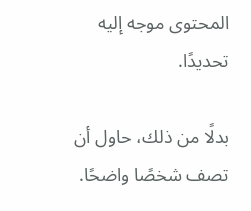المحتوى موجه إليه تحديدًا.

بدلًا من ذلك، حاول أن تصف شخصًا واضحًا.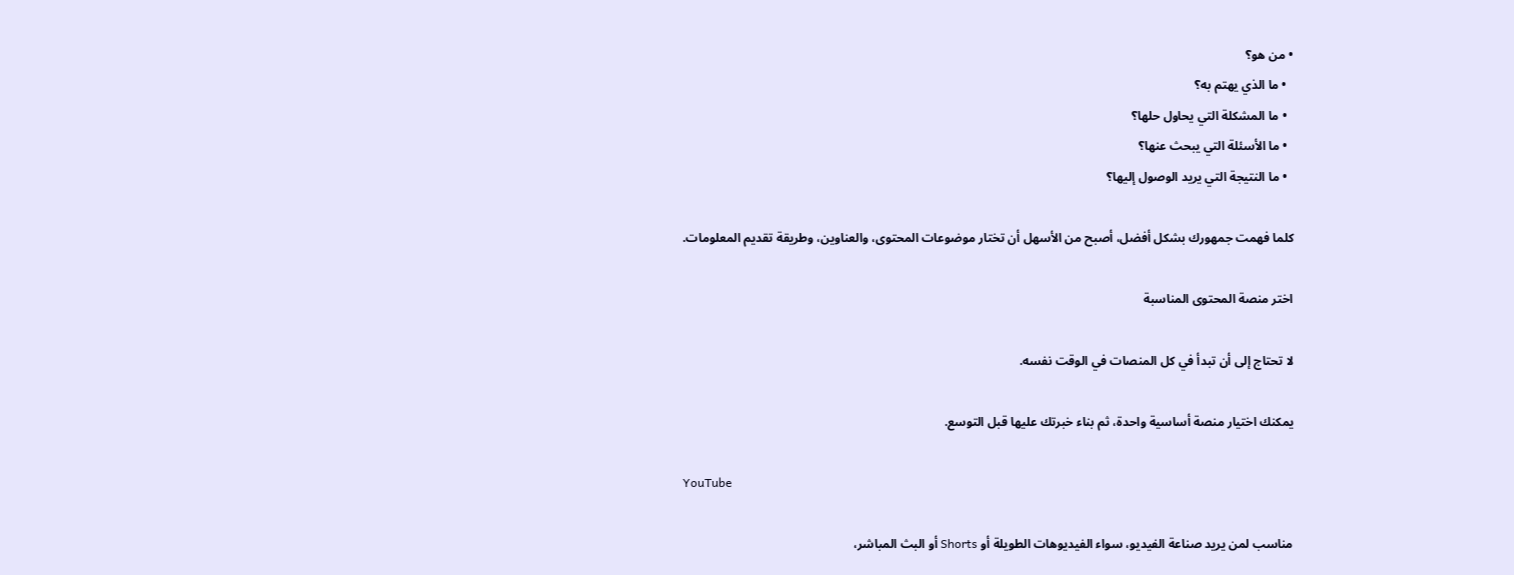• من هو؟
  • ما الذي يهتم به؟
  • ما المشكلة التي يحاول حلها؟
  • ما الأسئلة التي يبحث عنها؟
  • ما النتيجة التي يريد الوصول إليها؟

كلما فهمت جمهورك بشكل أفضل، أصبح من الأسهل أن تختار موضوعات المحتوى، والعناوين، وطريقة تقديم المعلومات.

اختر منصة المحتوى المناسبة

لا تحتاج إلى أن تبدأ في كل المنصات في الوقت نفسه.

يمكنك اختيار منصة أساسية واحدة، ثم بناء خبرتك عليها قبل التوسع.

YouTube

مناسب لمن يريد صناعة الفيديو، سواء الفيديوهات الطويلة أو Shorts أو البث المباشر،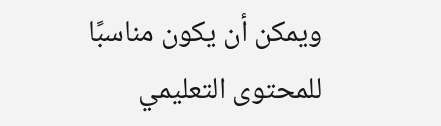ويمكن أن يكون مناسبًا للمحتوى التعليمي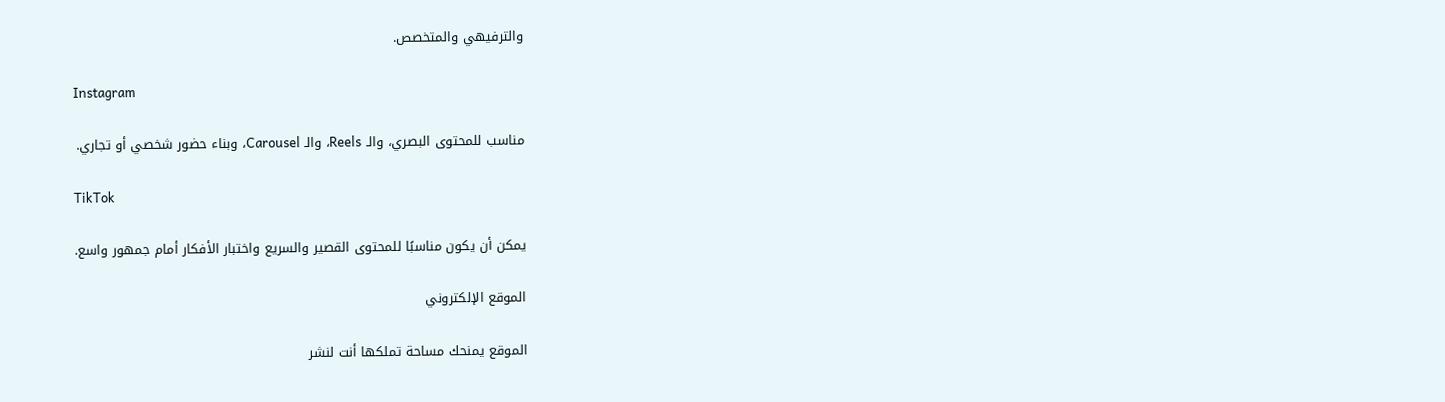والترفيهي والمتخصص.

Instagram

مناسب للمحتوى البصري، والـ Reels، والـ Carousel، وبناء حضور شخصي أو تجاري.

TikTok

يمكن أن يكون مناسبًا للمحتوى القصير والسريع واختبار الأفكار أمام جمهور واسع.

الموقع الإلكتروني

الموقع يمنحك مساحة تملكها أنت لنشر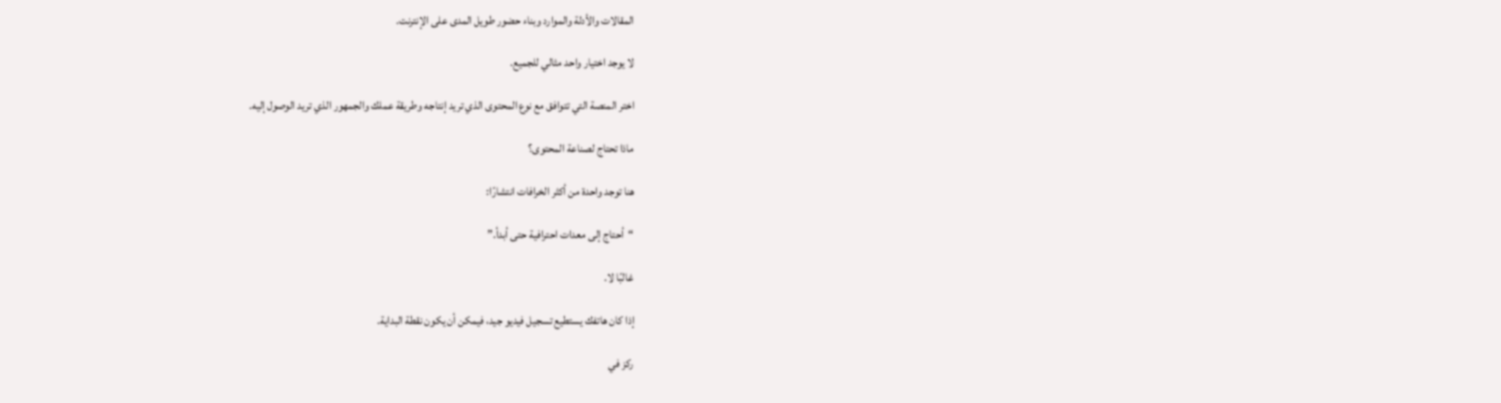المقالات والأدلة والموارد وبناء حضور طويل المدى على الإنترنت.

لا يوجد اختيار واحد مثالي للجميع.

اختر المنصة التي تتوافق مع نوع المحتوى الذي تريد إنتاجه وطريقة عملك والجمهور الذي تريد الوصول إليه.

ماذا تحتاج لصناعة المحتوى؟

هنا توجد واحدة من أكثر الخرافات انتشارًا:

“أحتاج إلى معدات احترافية حتى أبدأ.”

غالبًا لا.

إذا كان هاتفك يستطيع تسجيل فيديو جيد، فيمكن أن يكون نقطة البداية.

ركز في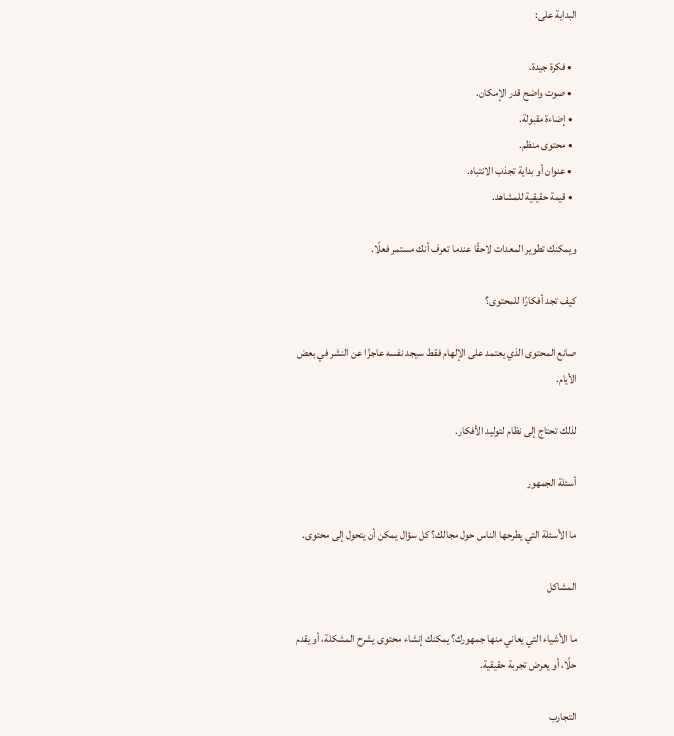البداية على:

  • فكرة جيدة.
  • صوت واضح قدر الإمكان.
  • إضاءة مقبولة.
  • محتوى منظم.
  • عنوان أو بداية تجذب الانتباه.
  • قيمة حقيقية للمشاهد.

ويمكنك تطوير المعدات لاحقًا عندما تعرف أنك مستمر فعلًا.

كيف تجد أفكارًا للمحتوى؟

صانع المحتوى الذي يعتمد على الإلهام فقط سيجد نفسه عاجزًا عن النشر في بعض الأيام.

لذلك تحتاج إلى نظام لتوليد الأفكار.

أسئلة الجمهور

ما الأسئلة التي يطرحها الناس حول مجالك؟ كل سؤال يمكن أن يتحول إلى محتوى.

المشاكل

ما الأشياء التي يعاني منها جمهورك؟ يمكنك إنشاء محتوى يشرح المشكلة، أو يقدم حلًا، أو يعرض تجربة حقيقية.

التجارب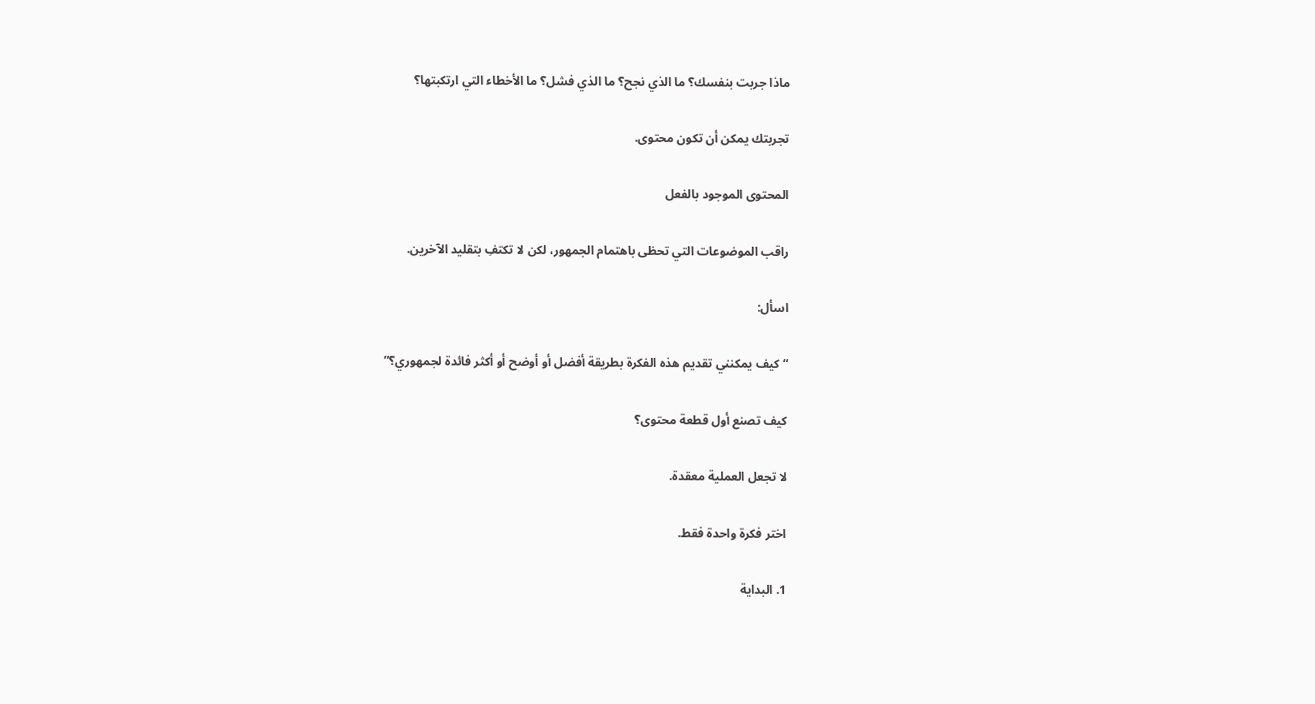ماذا جربت بنفسك؟ ما الذي نجح؟ ما الذي فشل؟ ما الأخطاء التي ارتكبتها؟

تجربتك يمكن أن تكون محتوى.

المحتوى الموجود بالفعل

راقب الموضوعات التي تحظى باهتمام الجمهور، لكن لا تكتفِ بتقليد الآخرين.

اسأل:

“كيف يمكنني تقديم هذه الفكرة بطريقة أفضل أو أوضح أو أكثر فائدة لجمهوري؟”

كيف تصنع أول قطعة محتوى؟

لا تجعل العملية معقدة.

اختر فكرة واحدة فقط.

1. البداية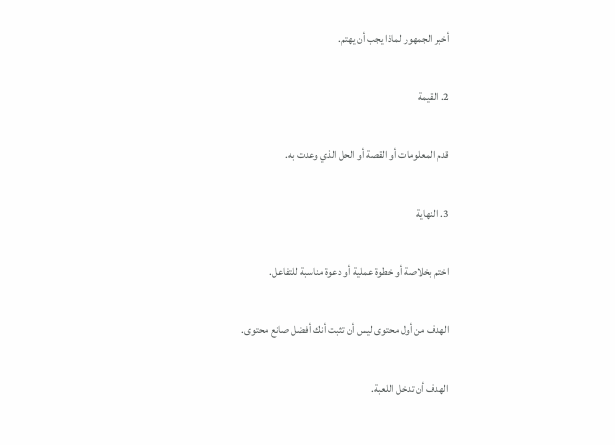أخبر الجمهور لماذا يجب أن يهتم.

2. القيمة

قدم المعلومات أو القصة أو الحل الذي وعدت به.

3. النهاية

اختم بخلاصة أو خطوة عملية أو دعوة مناسبة للتفاعل.

الهدف من أول محتوى ليس أن تثبت أنك أفضل صانع محتوى.

الهدف أن تدخل اللعبة.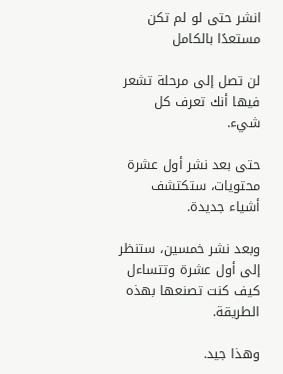انشر حتى لو لم تكن مستعدًا بالكامل

لن تصل إلى مرحلة تشعر فيها أنك تعرف كل شيء.

حتى بعد نشر أول عشرة محتويات، ستكتشف أشياء جديدة.

وبعد نشر خمسين، ستنظر إلى أول عشرة وتتساءل كيف كنت تصنعها بهذه الطريقة.

وهذا جيد.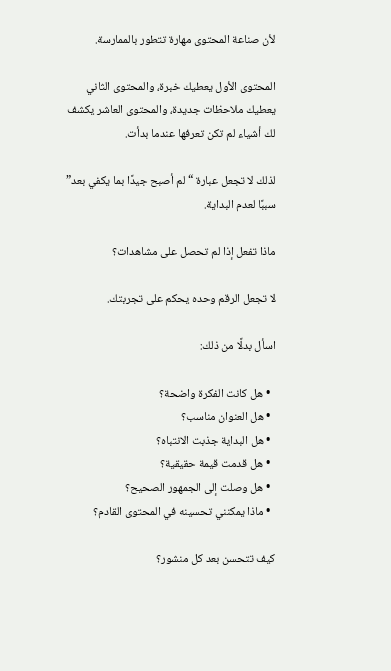لأن صناعة المحتوى مهارة تتطور بالممارسة.

المحتوى الأول يعطيك خبرة، والمحتوى الثاني يعطيك ملاحظات جديدة، والمحتوى العاشر يكشف لك أشياء لم تكن تعرفها عندما بدأت.

لذلك لا تجعل عبارة “لم أصبح جيدًا بما يكفي بعد” سببًا لعدم البداية.

ماذا تفعل إذا لم تحصل على مشاهدات؟

لا تجعل الرقم وحده يحكم على تجربتك.

اسأل بدلًا من ذلك:

  • هل كانت الفكرة واضحة؟
  • هل العنوان مناسب؟
  • هل البداية جذبت الانتباه؟
  • هل قدمت قيمة حقيقية؟
  • هل وصلت إلى الجمهور الصحيح؟
  • ماذا يمكنني تحسينه في المحتوى القادم؟

كيف تتحسن بعد كل منشور؟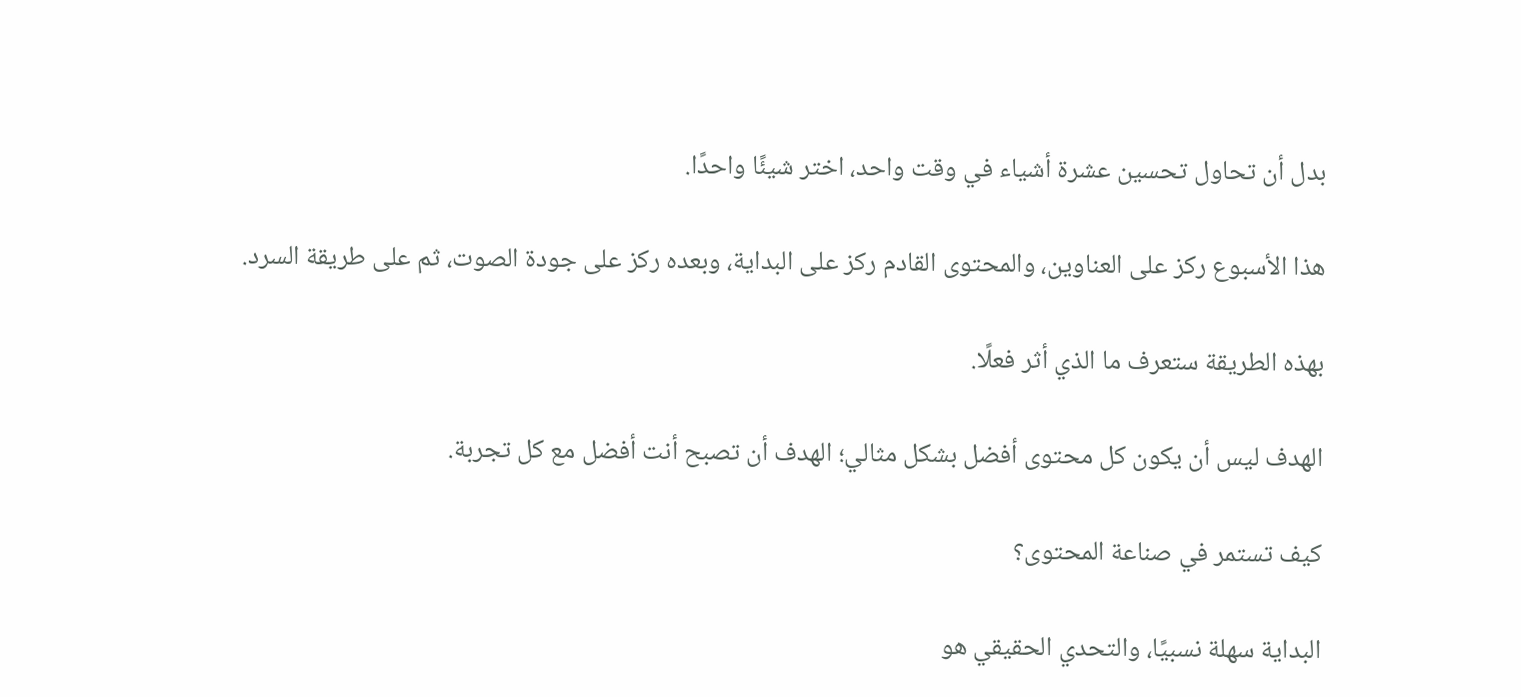بدل أن تحاول تحسين عشرة أشياء في وقت واحد، اختر شيئًا واحدًا.

هذا الأسبوع ركز على العناوين، والمحتوى القادم ركز على البداية، وبعده ركز على جودة الصوت، ثم على طريقة السرد.

بهذه الطريقة ستعرف ما الذي أثر فعلًا.

الهدف ليس أن يكون كل محتوى أفضل بشكل مثالي؛ الهدف أن تصبح أنت أفضل مع كل تجربة.

كيف تستمر في صناعة المحتوى؟

البداية سهلة نسبيًا، والتحدي الحقيقي هو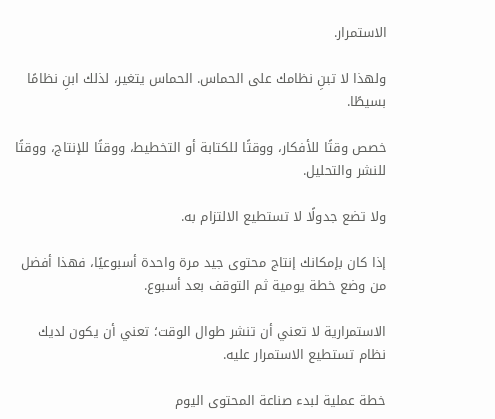الاستمرار.

ولهذا لا تبنِ نظامك على الحماس. الحماس يتغير، لذلك ابنِ نظامًا بسيطًا.

خصص وقتًا للأفكار، ووقتًا للكتابة أو التخطيط، ووقتًا للإنتاج، ووقتًا للنشر والتحليل.

ولا تضع جدولًا لا تستطيع الالتزام به.

إذا كان بإمكانك إنتاج محتوى جيد مرة واحدة أسبوعيًا، فهذا أفضل من وضع خطة يومية ثم التوقف بعد أسبوع.

الاستمرارية لا تعني أن تنشر طوال الوقت؛ تعني أن يكون لديك نظام تستطيع الاستمرار عليه.

خطة عملية لبدء صناعة المحتوى اليوم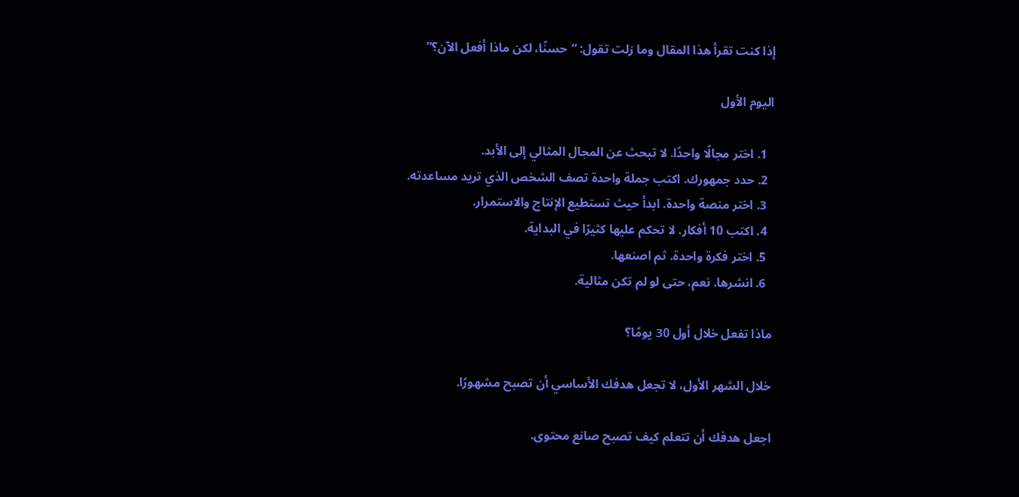إذا كنت تقرأ هذا المقال وما زلت تقول: “حسنًا، لكن ماذا أفعل الآن؟”

اليوم الأول

  1. اختر مجالًا واحدًا. لا تبحث عن المجال المثالي إلى الأبد.
  2. حدد جمهورك. اكتب جملة واحدة تصف الشخص الذي تريد مساعدته.
  3. اختر منصة واحدة. ابدأ حيث تستطيع الإنتاج والاستمرار.
  4. اكتب 10 أفكار. لا تحكم عليها كثيرًا في البداية.
  5. اختر فكرة واحدة. ثم اصنعها.
  6. انشرها. نعم، حتى لو لم تكن مثالية.

ماذا تفعل خلال أول 30 يومًا؟

خلال الشهر الأول، لا تجعل هدفك الأساسي أن تصبح مشهورًا.

اجعل هدفك أن تتعلم كيف تصبح صانع محتوى.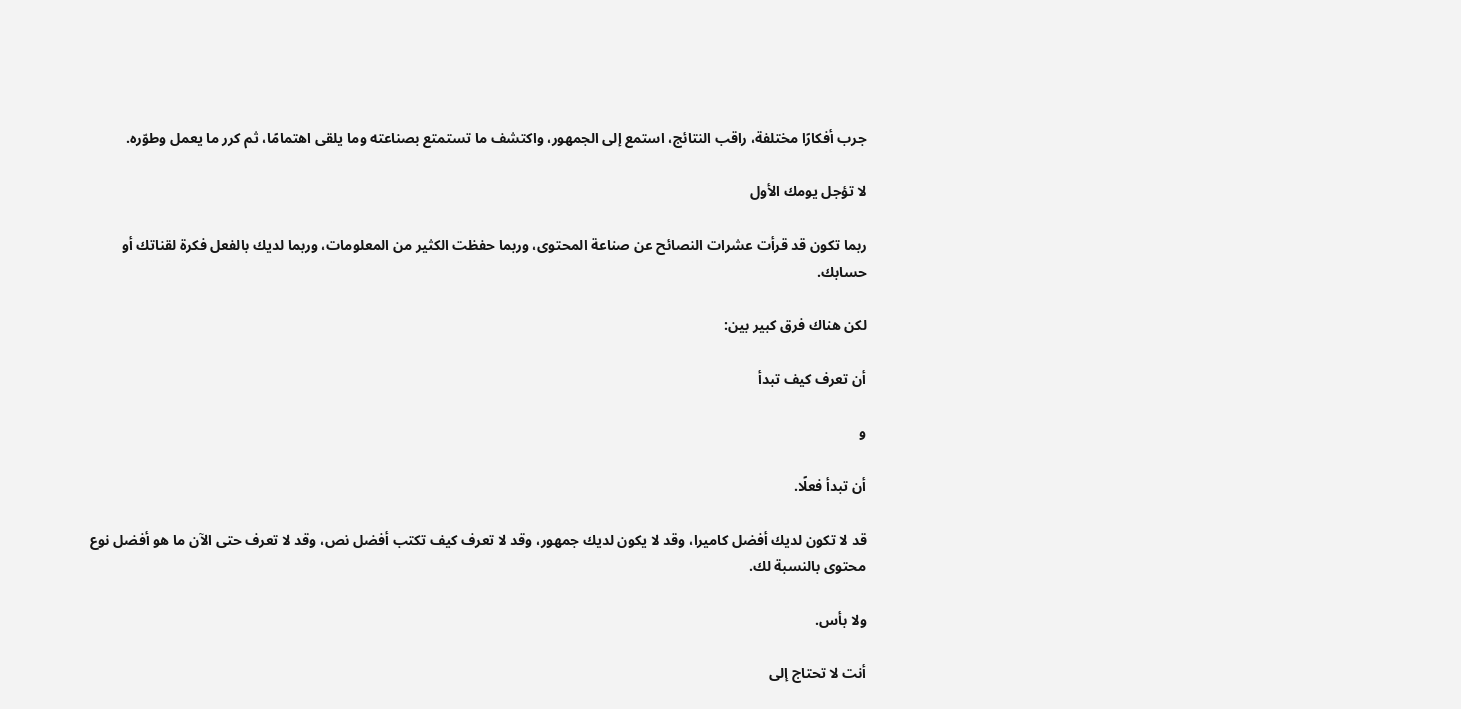جرب أفكارًا مختلفة، راقب النتائج، استمع إلى الجمهور، واكتشف ما تستمتع بصناعته وما يلقى اهتمامًا، ثم كرر ما يعمل وطوّره.

لا تؤجل يومك الأول

ربما تكون قد قرأت عشرات النصائح عن صناعة المحتوى، وربما حفظت الكثير من المعلومات، وربما لديك بالفعل فكرة لقناتك أو حسابك.

لكن هناك فرق كبير بين:

أن تعرف كيف تبدأ

و

أن تبدأ فعلًا.

قد لا تكون لديك أفضل كاميرا، وقد لا يكون لديك جمهور، وقد لا تعرف كيف تكتب أفضل نص، وقد لا تعرف حتى الآن ما هو أفضل نوع محتوى بالنسبة لك.

ولا بأس.

أنت لا تحتاج إلى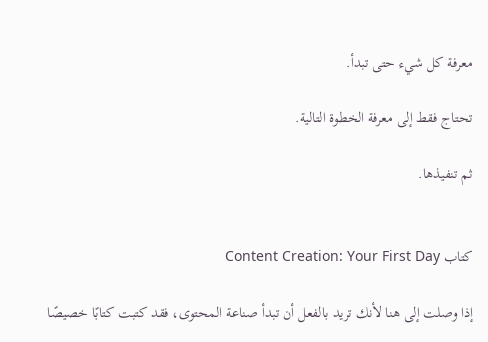معرفة كل شيء حتى تبدأ.

تحتاج فقط إلى معرفة الخطوة التالية.

ثم تنفيذها.


كتاب Content Creation: Your First Day

إذا وصلت إلى هنا لأنك تريد بالفعل أن تبدأ صناعة المحتوى، فقد كتبت كتابًا خصيصًا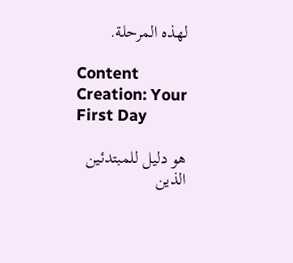لهذه المرحلة.

Content Creation: Your First Day

هو دليل للمبتدئين الذين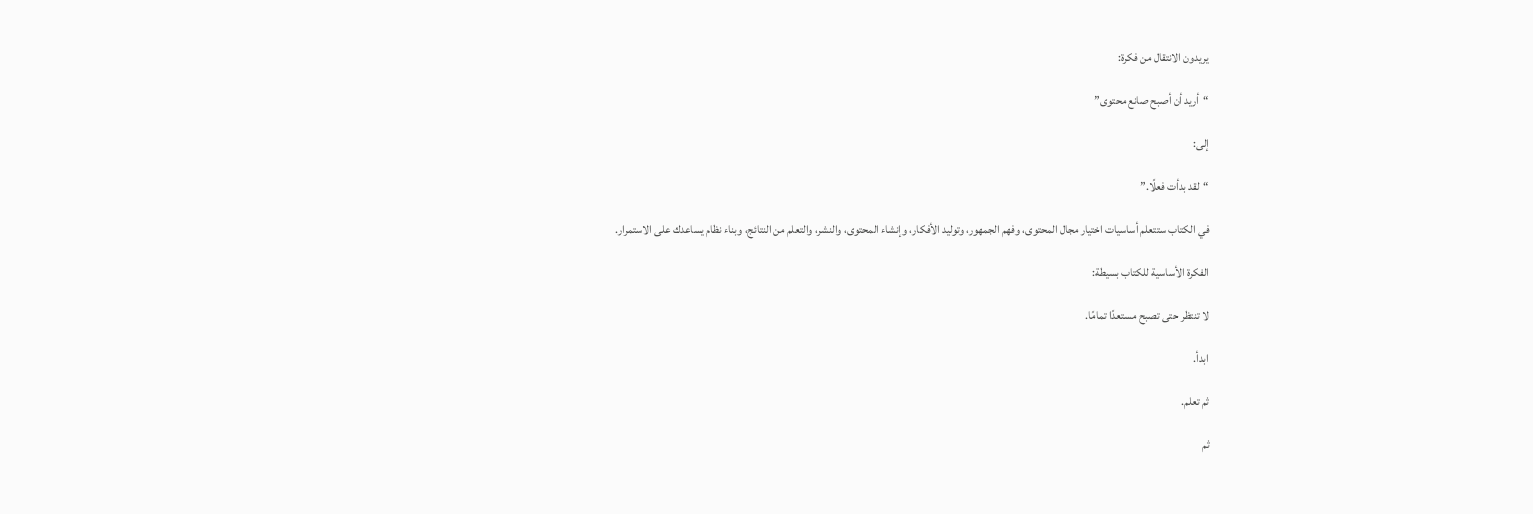يريدون الانتقال من فكرة:

“أريد أن أصبح صانع محتوى”

إلى:

“لقد بدأت فعلًا.”

في الكتاب ستتعلم أساسيات اختيار مجال المحتوى، وفهم الجمهور، وتوليد الأفكار، وإنشاء المحتوى، والنشر، والتعلم من النتائج، وبناء نظام يساعدك على الاستمرار.

الفكرة الأساسية للكتاب بسيطة:

لا تنتظر حتى تصبح مستعدًا تمامًا.

ابدأ.

ثم تعلم.

ثم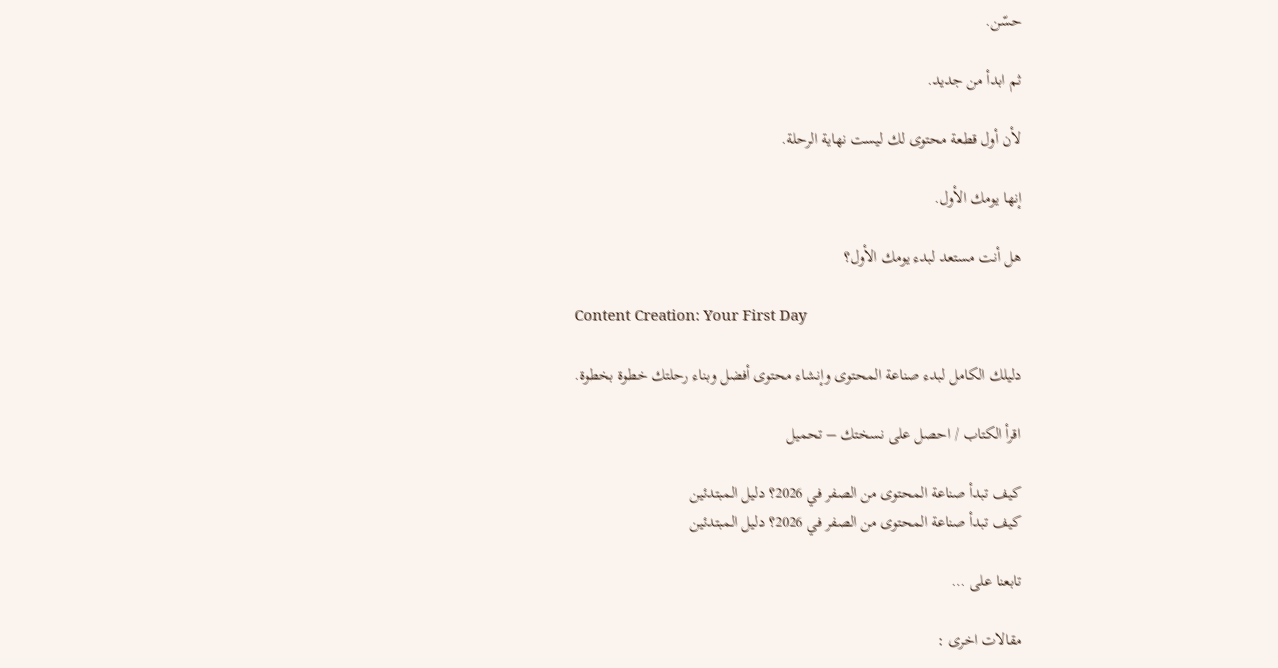حسّن.

ثم ابدأ من جديد.

لأن أول قطعة محتوى لك ليست نهاية الرحلة.

إنها يومك الأول.

هل أنت مستعد لبدء يومك الأول؟

Content Creation: Your First Day

دليلك الكامل لبدء صناعة المحتوى وإنشاء محتوى أفضل وبناء رحلتك خطوة بخطوة.

اقرأ الكتاب / احصل على نسختك – تحميل

كيف تبدأ صناعة المحتوى من الصفر في 2026؟ دليل المبتدئين
كيف تبدأ صناعة المحتوى من الصفر في 2026؟ دليل المبتدئين

تابعنا على …

مقالات اخرى :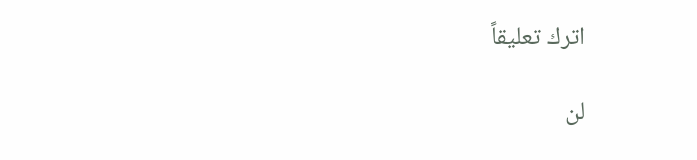اترك تعليقاً

لن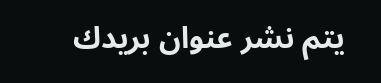يتم نشر عنوان بريدك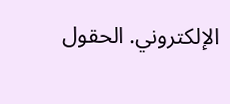الإلكتروني. الحقول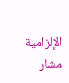الإلزامية مشار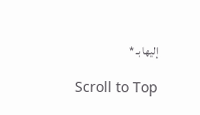إليها بـ *

Scroll to Top